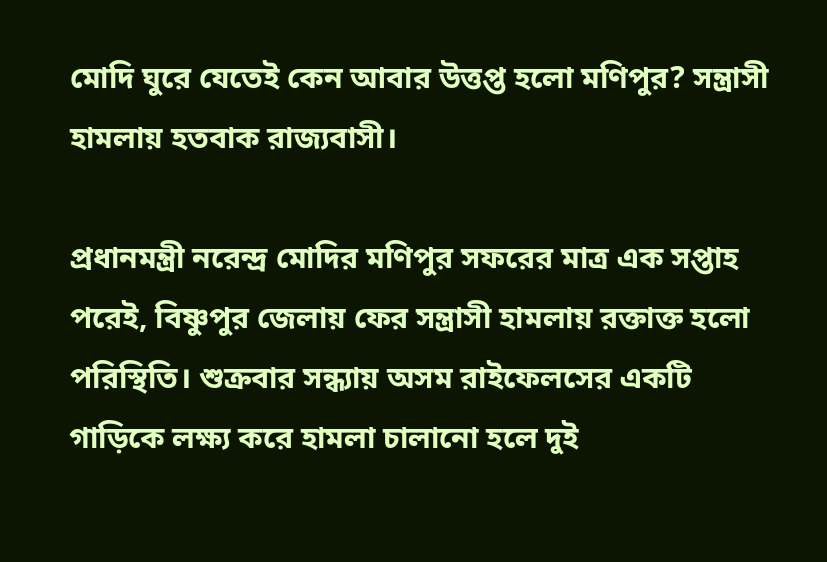মোদি ঘুরে যেতেই কেন আবার উত্তপ্ত হলো মণিপুর? সন্ত্রাসী হামলায় হতবাক রাজ্যবাসী।

প্রধানমন্ত্রী নরেন্দ্র মোদির মণিপুর সফরের মাত্র এক সপ্তাহ পরেই, বিষ্ণুপুর জেলায় ফের সন্ত্রাসী হামলায় রক্তাক্ত হলো পরিস্থিতি। শুক্রবার সন্ধ্যায় অসম রাইফেলসের একটি গাড়িকে লক্ষ্য করে হামলা চালানো হলে দুই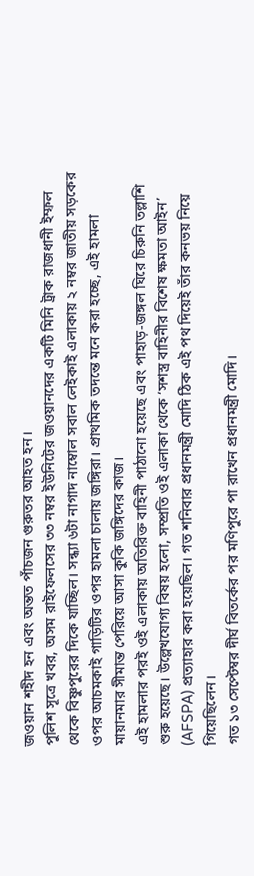জওয়ান শহীদ হন এবং অন্তত পাঁচজন গুরুতর আহত হন।
পুলিশ সূত্রে খবর, অসম রাইফেলসের ৩৩ নম্বর ইউনিটের জওয়ানদের একটি মিনি ট্রাক রাজধানী ইম্ফল থেকে বিষ্ণুপুরের দিকে যাচ্ছিল। সন্ধ্যা ৬টা নাগাদ নাম্বোল সবাল লেইকাই এলাকায় ২ নম্বর জাতীয় সড়কের ওপর আচমকাই গাড়িটির ওপর হামলা চালায় জঙ্গিরা। প্রাথমিক তদন্তে মনে করা হচ্ছে, এই হামলা মায়ানমার সীমান্ত পেরিয়ে আসা কুকি জঙ্গিদের কাজ।
এই হামলার পরই ওই এলাকায় অতিরিক্ত বাহিনী পাঠানো হয়েছে এবং পাহাড়-জঙ্গল ঘিরে চিরুনি তল্লাশি শুরু হয়েছে। উল্লেখযোগ্য বিষয় হলো, সম্প্রতি ওই এলাকা থেকে ‘সশস্ত্র বাহিনীর বিশেষ ক্ষমতা আইন’ (AFSPA) প্রত্যাহার করা হয়েছিল। গত শনিবার প্রধানমন্ত্রী মোদি ঠিক এই পথ দিয়েই তাঁর কনভয় নিয়ে গিয়েছিলেন।
গত ১৩ সেপ্টেম্বর দীর্ঘ বিতর্কের পর মণিপুরে পা রাখেন প্রধানমন্ত্রী মোদি।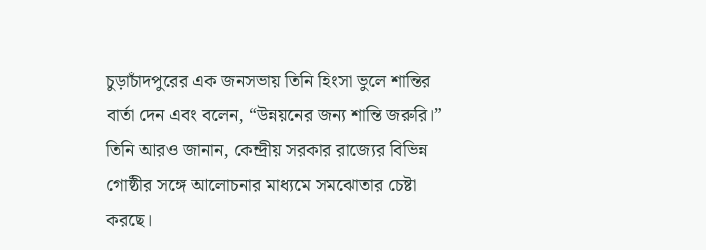চুড়াচাঁদপুরের এক জনসভায় তিনি হিংসা ভুলে শান্তির বার্তা দেন এবং বলেন, “উন্নয়নের জন্য শান্তি জরুরি।” তিনি আরও জানান, কেন্দ্রীয় সরকার রাজ্যের বিভিন্ন গোষ্ঠীর সঙ্গে আলোচনার মাধ্যমে সমঝোতার চেষ্টা করছে।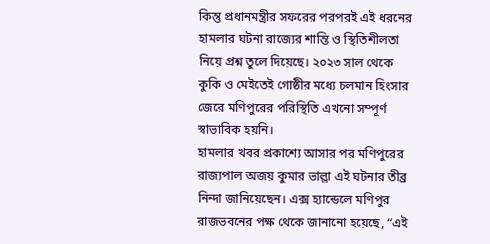কিন্তু প্রধানমন্ত্রীর সফরের পরপরই এই ধরনের হামলার ঘটনা রাজ্যের শান্তি ও স্থিতিশীলতা নিয়ে প্রশ্ন তুলে দিয়েছে। ২০২৩ সাল থেকে কুকি ও মেইতেই গোষ্ঠীর মধ্যে চলমান হিংসার জেরে মণিপুরের পরিস্থিতি এখনো সম্পূর্ণ স্বাভাবিক হয়নি।
হামলার খবর প্রকাশ্যে আসার পর মণিপুরের রাজ্যপাল অজয় কুমার ভাল্লা এই ঘটনার তীব্র নিন্দা জানিয়েছেন। এক্স হ্যান্ডেলে মণিপুর রাজভবনের পক্ষ থেকে জানানো হয়েছে, “এই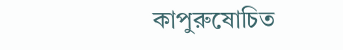কাপুরুষোচিত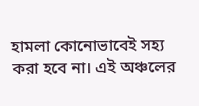হামলা কোনোভাবেই সহ্য করা হবে না। এই অঞ্চলের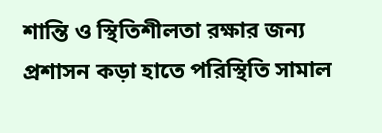শান্তি ও স্থিতিশীলতা রক্ষার জন্য প্রশাসন কড়া হাতে পরিস্থিতি সামাল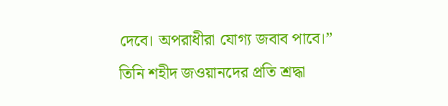দেবে। অপরাধীরা যোগ্য জবাব পাবে।” তিনি শহীদ জওয়ানদের প্রতি শ্রদ্ধা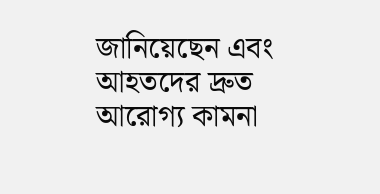জানিয়েছেন এবং আহতদের দ্রুত আরোগ্য কামনা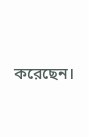করেছেন।